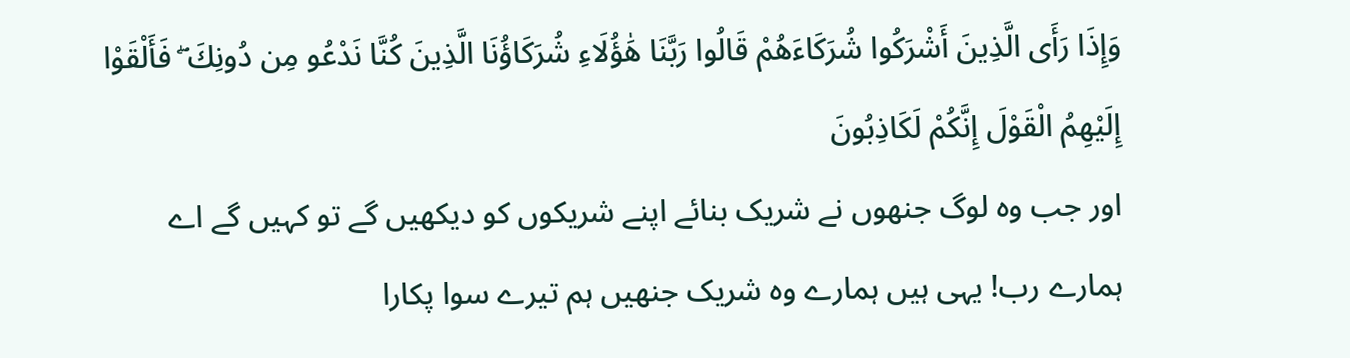وَإِذَا رَأَى الَّذِينَ أَشْرَكُوا شُرَكَاءَهُمْ قَالُوا رَبَّنَا هَٰؤُلَاءِ شُرَكَاؤُنَا الَّذِينَ كُنَّا نَدْعُو مِن دُونِكَ ۖ فَأَلْقَوْا إِلَيْهِمُ الْقَوْلَ إِنَّكُمْ لَكَاذِبُونَ
اور جب وہ لوگ جنھوں نے شریک بنائے اپنے شریکوں کو دیکھیں گے تو کہیں گے اے ہمارے رب! یہی ہیں ہمارے وہ شریک جنھیں ہم تیرے سوا پکارا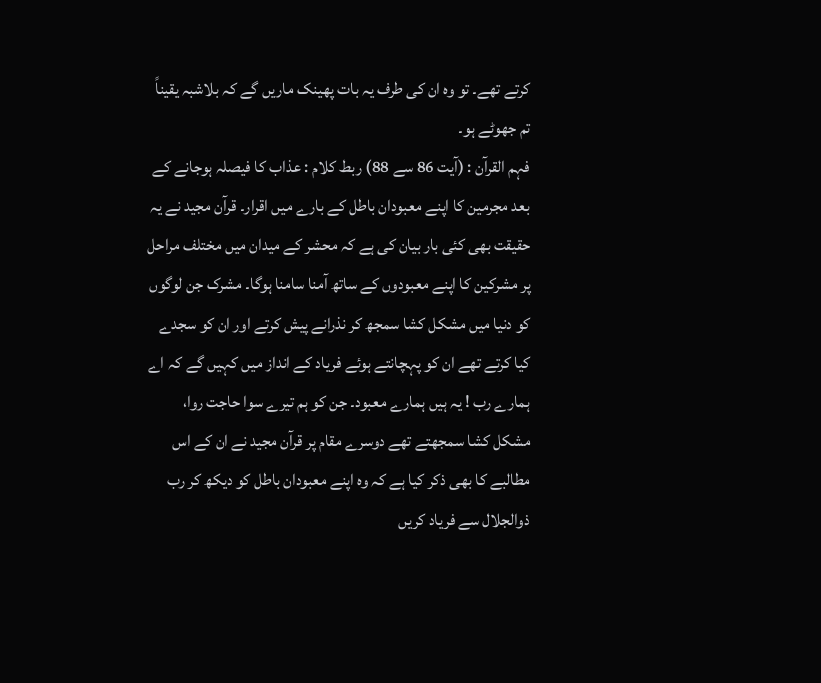کرتے تھے۔ تو وہ ان کی طرف یہ بات پھینک ماریں گے کہ بلاشبہ یقیناً تم جھوٹے ہو۔
فہم القرآن : (آیت 86 سے 88) ربط کلام : عذاب کا فیصلہ ہوجانے کے بعد مجرمین کا اپنے معبودان باطل کے بارے میں اقرار۔ قرآن مجید نے یہ حقیقت بھی کئی بار بیان کی ہے کہ محشر کے میدان میں مختلف مراحل پر مشرکین کا اپنے معبودوں کے ساتھ آمنا سامنا ہوگا۔ مشرک جن لوگوں کو دنیا میں مشکل کشا سمجھ کر نذرانے پیش کرتے اور ان کو سجدے کیا کرتے تھے ان کو پہچانتے ہوئے فریاد کے انداز میں کہیں گے کہ اے ہمارے رب ! یہ ہیں ہمارے معبود۔ جن کو ہم تیرے سوا حاجت روا، مشکل کشا سمجھتے تھے دوسرے مقام پر قرآن مجید نے ان کے اس مطالبے کا بھی ذکر کیا ہے کہ وہ اپنے معبودان باطل کو دیکھ کر رب ذوالجلال سے فریاد کریں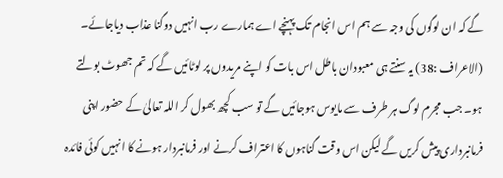گے کہ ان لوگوں کی وجہ سے ہم اس انجام تک پہنچے اے ہمارے رب انہیں دوگنا عذاب دیاجائے۔ (الاعراف :38) یہ سنتے ہی معبودان باطل اس بات کو اپنے مریدوں پر لوٹائیں گے کہ تم جھوٹ بولتے ہو۔ جب مجرم لوگ ہر طرف سے مایوس ہوجائیں گے تو سب کچھ بھول کر اللہ تعالیٰ کے حضور اپنی فرمانبرداری پیش کریں گے لیکن اس وقت گناہوں کا اعتراف کرنے اور فرمانبردار ہونے کا انہیں کوئی فائدہ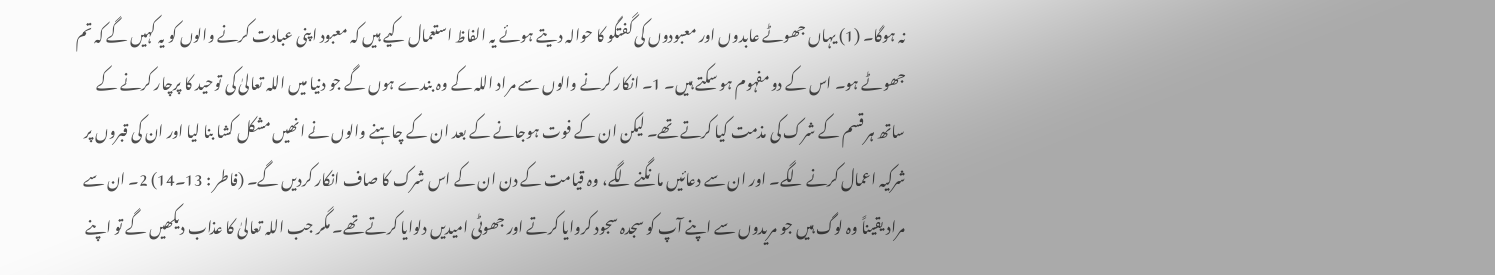نہ ہوگا۔ (1) یہاں جھوٹے عابدوں اور معبودوں کی گفتگو کا حوالہ دیتے ہوئے یہ الفاظ استعمال کیے ہیں کہ معبود اپنی عبادت کرنے والوں کو یہ کہیں گے کہ تم جھوٹے ہو۔ اس کے دو مفہوم ہو سکتے ہیں۔ 1۔ انکار کرنے والوں سے مراد اللہ کے وہ بندے ہوں گے جو دنیا میں اللہ تعالیٰ کی توحید کا پرچار کرنے کے ساتھ ہر قسم کے شرک کی مذمت کیا کرتے تھے۔ لیکن ان کے فوت ہوجانے کے بعد ان کے چاہنے والوں نے انھیں مشکل کشا بنا لیا اور ان کی قبروں پر شرکیہ اعمال کرنے لگے۔ اور ان سے دعائیں مانگنے لگے، وہ قیامت کے دن ان کے اس شرک کا صاف انکار کردیں گے۔ (فاطر : 13۔14) 2۔ ان سے مراد یقیناً وہ لوگ ہیں جو مریدوں سے اپنے آپ کو سجدہ سجود کروایا کرتے اور جھوٹی امیدیں دلوایا کرتے تھے۔ مگر جب اللہ تعالیٰ کا عذاب دیکھیں گے تو اپنے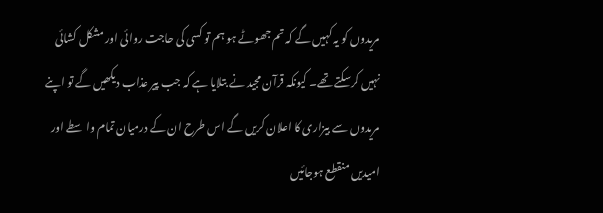مریدوں کو یہ کہیں گے کہ تم جھوٹے ہو ہم تو کسی کی حاجت روائی اور مشکل کشائی نہیں کرسکتے تھے۔ کیونکہ قرآن مجید نے بتلایا ہے کہ جب پیر عذاب دیکھیں گے تو اپنے مریدوں سے بیزاری کا اعلان کریں گے اس طرح ان کے درمیان تمام واسطے اور امیدیں منقطع ہوجائیں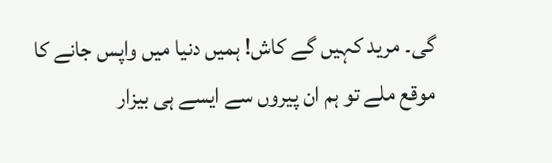گی۔ مرید کہیں گے کاش! ہمیں دنیا میں واپس جانے کا موقع ملے تو ہم ان پیروں سے ایسے ہی بیزار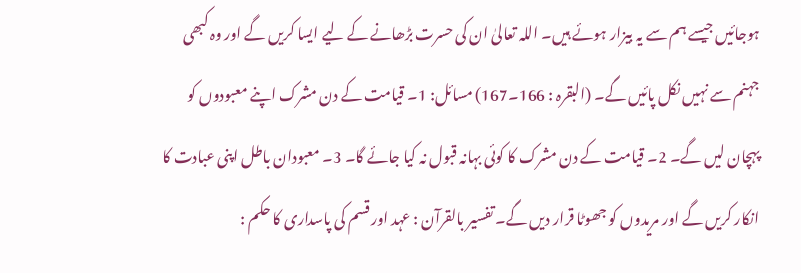ہوجائیں جیسے ہم سے یہ بیزار ہوئے ہیں۔ اللہ تعالیٰ ان کی حسرت بڑھانے کے لیے ایسا کریں گے اور وہ کبھی جہنم سے نہیں نکل پائیں گے۔ (البقرہ : 166۔167) مسائل: 1۔ قیامت کے دن مشرک اپنے معبودوں کو پہچان لیں گے۔ 2۔ قیامت کے دن مشرک کا کوئی بہانہ قبول نہ کیا جائے گا۔ 3۔ معبودان باطل اپنی عبادت کا انکار کریں گے اور مریدوں کو جھوٹا قرار دیں گے۔ تفسیر بالقرآن : عہد اور قسم کی پاسداری کا حکم :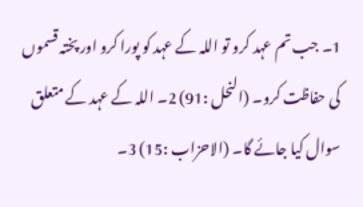1۔ جب تم عہد کرو تو اللہ کے عہد کو پورا کرو اور پختہ قسموں کی حفاظت کرو۔ (النحل :91) 2۔ اللہ کے عہد کے متعلق سوال کیا جائے گا۔ (الاحزاب :15) 3۔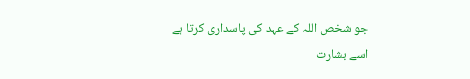جو شخص اللہ کے عہد کی پاسداری کرتا ہے اسے بشارت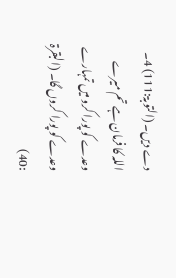دے دیں۔ (التوبۃ:111) 4۔ اللہ کا فرمان ہے تم میرے وعدے کو پورا کرو میں تمہارے وعدے کو پورا کروں گا۔ (البقرۃ :40)